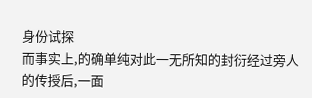身份试探
而事实上,的确单纯对此一无所知的封衍经过旁人的传授后,一面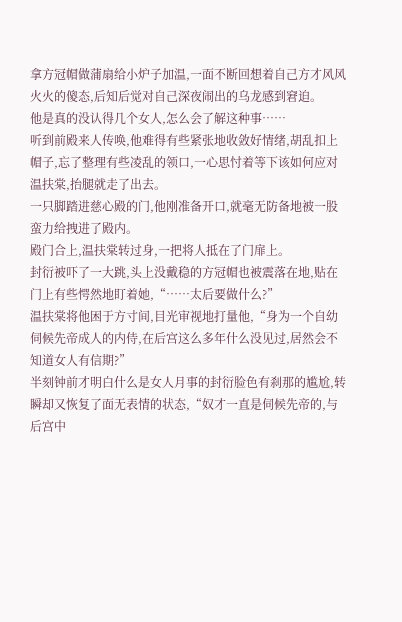拿方冠帽做蒲扇给小炉子加温,一面不断回想着自己方才风风火火的傻态,后知后觉对自己深夜闹出的乌龙感到窘迫。
他是真的没认得几个女人,怎么会了解这种事……
听到前殿来人传唤,他难得有些紧张地收敛好情绪,胡乱扣上帽子,忘了整理有些凌乱的领口,一心思忖着等下该如何应对温扶棠,抬腿就走了出去。
一只脚踏进慈心殿的门,他刚准备开口,就毫无防备地被一股蛮力给拽进了殿内。
殿门合上,温扶棠转过身,一把将人抵在了门扉上。
封衍被吓了一大跳,头上没戴稳的方冠帽也被震落在地,贴在门上有些愕然地盯着她,“……太后要做什么?”
温扶棠将他困于方寸间,目光审视地打量他,“身为一个自幼伺候先帝成人的内侍,在后宫这么多年什么没见过,居然会不知道女人有信期?”
半刻钟前才明白什么是女人月事的封衍脸色有刹那的尴尬,转瞬却又恢复了面无表情的状态,“奴才一直是伺候先帝的,与后宫中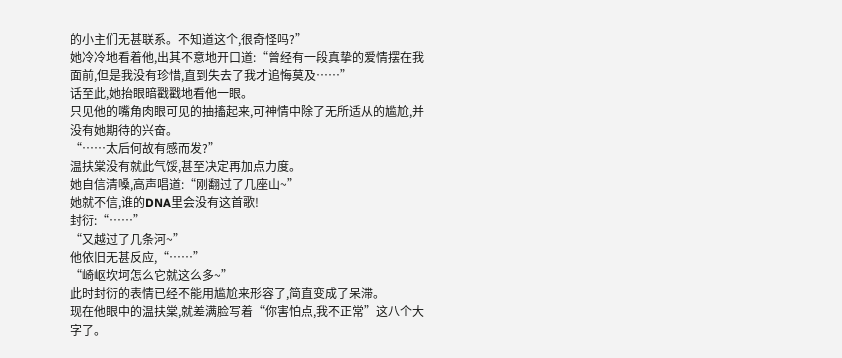的小主们无甚联系。不知道这个,很奇怪吗?”
她冷冷地看着他,出其不意地开口道:“曾经有一段真挚的爱情摆在我面前,但是我没有珍惜,直到失去了我才追悔莫及……”
话至此,她抬眼暗戳戳地看他一眼。
只见他的嘴角肉眼可见的抽搐起来,可神情中除了无所适从的尴尬,并没有她期待的兴奋。
“……太后何故有感而发?”
温扶棠没有就此气馁,甚至决定再加点力度。
她自信清嗓,高声唱道:“刚翻过了几座山~”
她就不信,谁的DNA里会没有这首歌!
封衍:“……”
“又越过了几条河~”
他依旧无甚反应,“……”
“崎岖坎坷怎么它就这么多~”
此时封衍的表情已经不能用尴尬来形容了,简直变成了呆滞。
现在他眼中的温扶棠,就差满脸写着“你害怕点,我不正常”这八个大字了。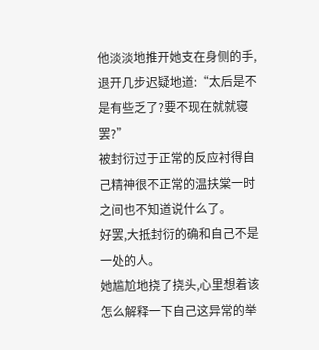他淡淡地推开她支在身侧的手,退开几步迟疑地道:“太后是不是有些乏了?要不现在就就寝罢?”
被封衍过于正常的反应衬得自己精神很不正常的温扶棠一时之间也不知道说什么了。
好罢,大抵封衍的确和自己不是一处的人。
她尴尬地挠了挠头,心里想着该怎么解释一下自己这异常的举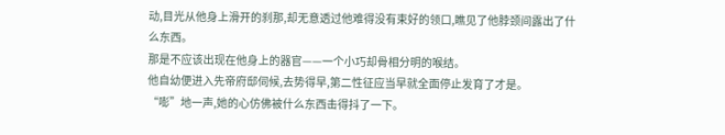动,目光从他身上滑开的刹那,却无意透过他难得没有束好的领口,瞧见了他脖颈间露出了什么东西。
那是不应该出现在他身上的器官——一个小巧却骨相分明的喉结。
他自幼便进入先帝府邸伺候,去势得早,第二性征应当早就全面停止发育了才是。
“嘭”地一声,她的心仿佛被什么东西击得抖了一下。